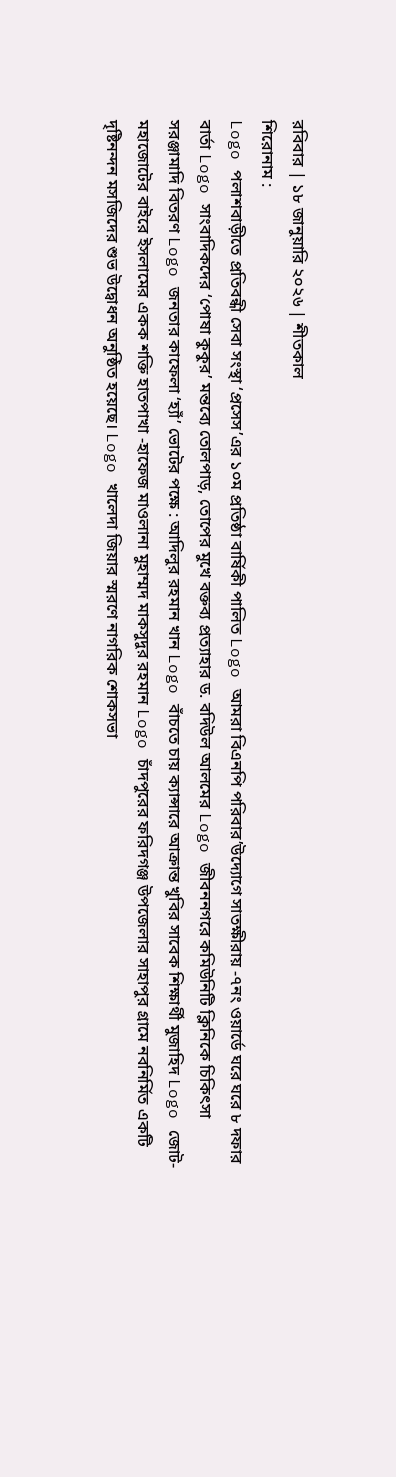রবিবার | ১৮ জানুয়ারি ২০২৬ | শীতকাল
শিরোনাম :
Logo পলাশবাড়ীতে প্রতিবন্ধী সেবা সংস্থা ‘প্রসেস’এর ১০ম প্রতিষ্ঠা বার্ষিকী পালিত Logo আমরা বিএনপি পরিবার’উদ্যোগে সাতক্ষীরায় -৭নং ওয়ার্ডে ঘরে ঘরে ৮ দফার বার্তা Logo সাংবাদিকদের ‘পোষা কুকুর’ মন্তব্যে তোলপাড়, তোপের মুখে বক্তব্য প্রত্যাহার ড. বদিউল আলমের Logo জীবননগরে কমিউনিটি ক্লিনিকে চিকিৎসা সরঞ্জামাদি বিতরণ Logo জনতার কাফেলা ‘হ্যাঁ’ ভোটের পক্ষে : আদিলুর রহমান খান Logo বাঁচতে চায় ক্যান্সারে আক্রান্ত খুবির সাবেক শিক্ষার্থী মুজাহিদ Logo জোট-মহাজোটের বাইরে ইসলামের একক শক্তি হাতপাখা -হাফেজ মাওলানা মুহাম্মদ মাকসুদুর রহমান Logo চাঁদপুরের ফরিদগঞ্জ উপজেলার সাহাপুর গ্রামে নবনির্মিত একটি দৃষ্টিনন্দন মসজিদের শুভ উদ্বোধন অনুষ্ঠিত হয়েছে। Logo খালেদা জিয়ার স্মরণে নাগরিক শোকসভা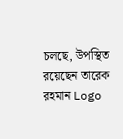চলছে, উপস্থিত রয়েছেন তারেক রহমান Logo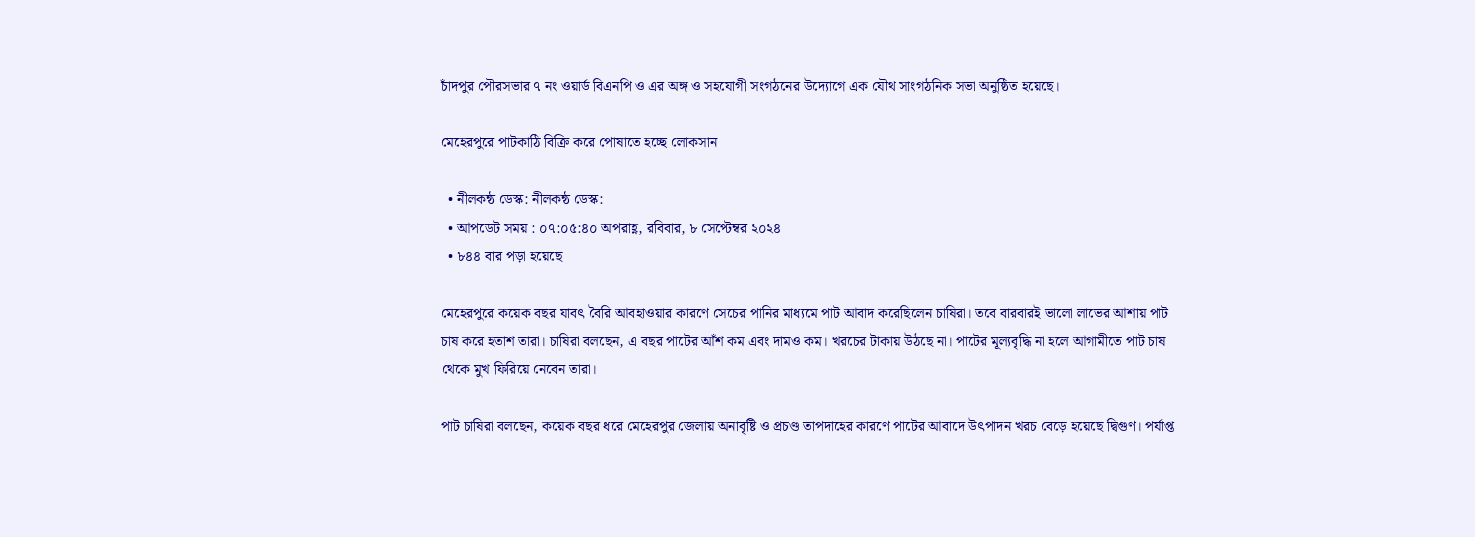চাঁদপুর পৌরসভার ৭ নং ওয়ার্ড বিএনপি ও এর অঙ্গ ও সহযোগী সংগঠনের উদ্যোগে এক যৌথ সাংগঠনিক সভা অনুষ্ঠিত হয়েছে।

মেহেরপুরে পাটকাঠি বিক্রি করে পোষাতে হচ্ছে লোকসান

  • নীলকন্ঠ ডেস্ক: নীলকন্ঠ ডেস্ক:
  • আপডেট সময় : ০৭:০৫:৪০ অপরাহ্ণ, রবিবার, ৮ সেপ্টেম্বর ২০২৪
  • ৮৪৪ বার পড়া হয়েছে

মেহেরপুরে কয়েক বছর যাবৎ বৈরি আবহাওয়ার কারণে সেচের পানির মাধ্যমে পাট আবাদ করেছিলেন চাষিরা। তবে বারবারই ভালো লাভের আশায় পাট চাষ করে হতাশ তারা। চাষিরা বলছেন, এ বছর পাটের আঁশ কম এবং দামও কম। খরচের টাকায় উঠছে না। পাটের মূল্যবৃদ্ধি না হলে আগামীতে পাট চাষ থেকে মুখ ফিরিয়ে নেবেন তারা।

পাট চাষিরা বলছেন, কয়েক বছর ধরে মেহেরপুর জেলায় অনাবৃষ্টি ও প্রচণ্ড তাপদাহের কারণে পাটের আবাদে উৎপাদন খরচ বেড়ে হয়েছে দ্বিগুণ। পর্যাপ্ত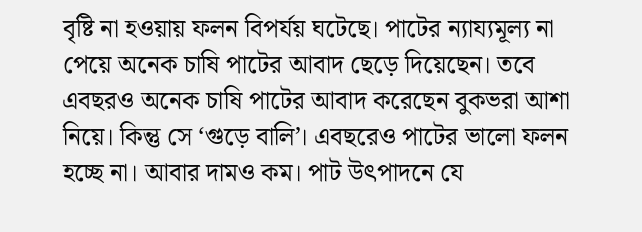বৃষ্টি না হওয়ায় ফলন বিপর্যয় ঘটেছে। পাটের ন্যায্যমূল্য না পেয়ে অনেক চাষি পাটের আবাদ ছেড়ে দিয়েছেন। তবে এবছরও অনেক চাষি পাটের আবাদ করেছেন বুকভরা আশা নিয়ে। কিন্তু সে ‘গুড়ে বালি’। এবছরেও পাটের ভালো ফলন হচ্ছে না। আবার দামও কম। পাট উৎপাদনে যে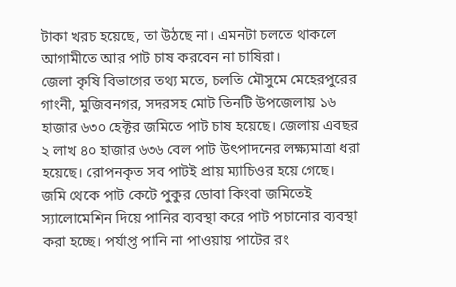টাকা খরচ হয়েছে, তা উঠছে না। এমনটা চলতে থাকলে আগামীতে আর পাট চাষ করবেন না চাষিরা।
জেলা কৃষি বিভাগের তথ্য মতে, চলতি মৌসুমে মেহেরপুরের গাংনী, মুজিবনগর, সদরসহ মোট তিনটি উপজেলায় ১৬ হাজার ৬৩০ হেক্টর জমিতে পাট চাষ হয়েছে। জেলায় এবছর ২ লাখ ৪০ হাজার ৬৩৬ বেল পাট উৎপাদনের লক্ষ্যমাত্রা ধরা হয়েছে। রোপনকৃত সব পাটই প্রায় ম্যাচিওর হয়ে গেছে। জমি থেকে পাট কেটে পুকুর ডোবা কিংবা জমিতেই স্যালোমেশিন দিয়ে পানির ব্যবস্থা করে পাট পচানোর ব্যবস্থা করা হচ্ছে। পর্যাপ্ত পানি না পাওয়ায় পাটের রং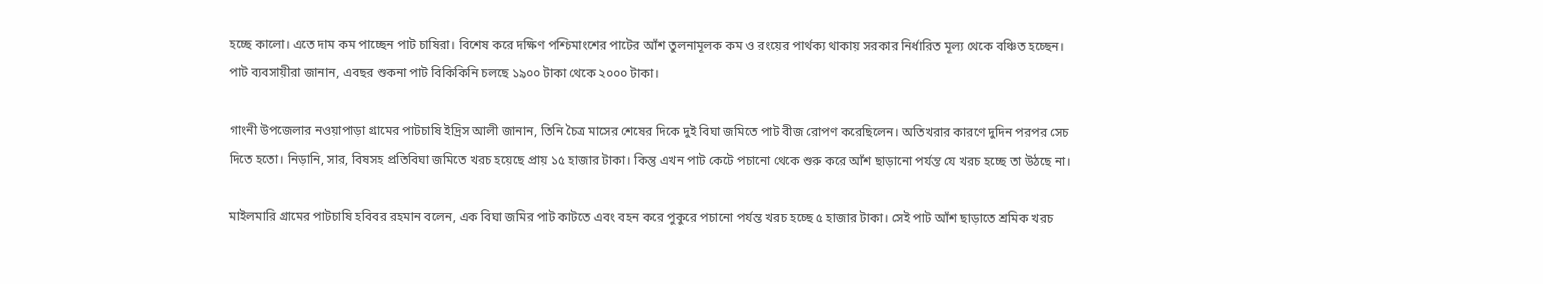হচ্ছে কালো। এতে দাম কম পাচ্ছেন পাট চাষিরা। বিশেষ করে দক্ষিণ পশ্চিমাংশের পাটের আঁশ তুলনামূলক কম ও রংয়ের পার্থক্য থাকায় সরকার নির্ধারিত মূল্য থেকে বঞ্চিত হচ্ছেন। পাট ব্যবসায়ীরা জানান, এবছর শুকনা পাট বিকিকিনি চলছে ১৯০০ টাকা থেকে ২০০০ টাকা।

গাংনী উপজেলার নওয়াপাড়া গ্রামের পাটচাষি ইদ্রিস আলী জানান, তিনি চৈত্র মাসের শেষের দিকে দুই বিঘা জমিতে পাট বীজ রোপণ করেছিলেন। অতিখরার কারণে দুদিন পরপর সেচ দিতে হতো। নিড়ানি, সার, বিষসহ প্রতিবিঘা জমিতে খরচ হয়েছে প্রায় ১৫ হাজার টাকা। কিন্তু এখন পাট কেটে পচানো থেকে শুরু করে আঁশ ছাড়ানো পর্যন্ত যে খরচ হচ্ছে তা উঠছে না।

মাইলমারি গ্রামের পাটচাষি হবিবর রহমান বলেন, এক বিঘা জমির পাট কাটতে এবং বহন করে পুকুরে পচানো পর্যন্ত খরচ হচ্ছে ৫ হাজার টাকা। সেই পাট আঁশ ছাড়াতে শ্রমিক খরচ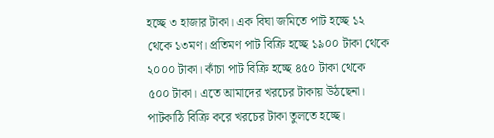হচ্ছে ৩ হাজার টাকা। এক বিঘা জমিতে পাট হচ্ছে ১২ থেকে ১৩মণ। প্রতিমণ পাট বিক্রি হচ্ছে ১৯০০ টাকা থেকে ২০০০ টাকা। কাঁচা পাট বিক্রি হচ্ছে ৪৫০ টাকা থেকে ৫০০ টাকা। এতে আমাদের খরচের টাকায় উঠছেনা। পাটকাঠি বিক্রি করে খরচের টাকা তুলতে হচ্ছে।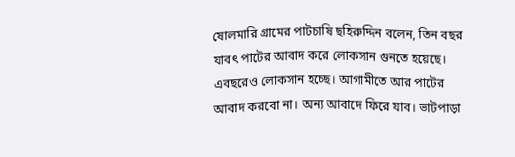ষোলমারি গ্রামের পাটচাষি ছহিরুদ্দিন বলেন, তিন বছর যাবৎ পাটের আবাদ করে লোকসান গুনতে হয়েছে। এবছরেও লোকসান হচ্ছে। আগামীতে আর পাটের আবাদ করবো না। অন্য আবাদে ফিরে যাব। ভাটপাড়া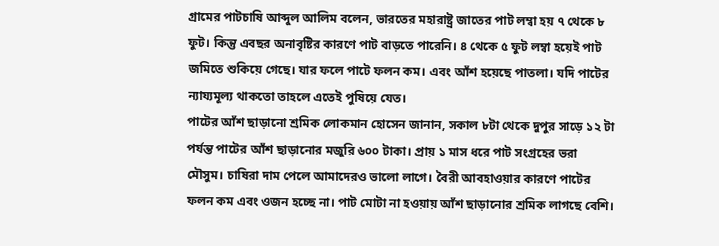গ্রামের পাটচাষি আব্দুল আলিম বলেন, ভারতের মহারাষ্ট্র জাতের পাট লম্বা হয় ৭ থেকে ৮ ফুট। কিন্তু এবছর অনাবৃষ্টির কারণে পাট বাড়তে পারেনি। ৪ থেকে ৫ ফুট লম্বা হয়েই পাট জমিতে শুকিয়ে গেছে। যার ফলে পাটে ফলন কম। এবং আঁশ হয়েছে পাতলা। যদি পাটের ন্যায্যমূল্য থাকতো তাহলে এতেই পুষিয়ে যেত।
পাটের আঁশ ছাড়ানো শ্রমিক লোকমান হোসেন জানান, সকাল ৮টা থেকে দুপুর সাড়ে ১২ টা পর্যন্ত পাটের আঁশ ছাড়ানোর মজুরি ৬০০ টাকা। প্রায় ১ মাস ধরে পাট সংগ্রহের ভরা মৌসুম। চাষিরা দাম পেলে আমাদেরও ভালো লাগে। বৈরী আবহাওয়ার কারণে পাটের ফলন কম এবং ওজন হচ্ছে না। পাট মোটা না হওয়ায় আঁশ ছাড়ানোর শ্রমিক লাগছে বেশি।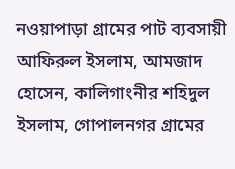নওয়াপাড়া গ্রামের পাট ব্যবসায়ী আফিরুল ইসলাম, আমজাদ হোসেন, কালিগাংনীর শহিদুল ইসলাম, গোপালনগর গ্রামের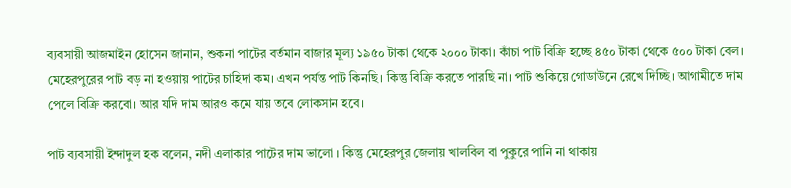ব্যবসায়ী আজমাইন হোসেন জানান, শুকনা পাটের বর্তমান বাজার মূল্য ১৯৫০ টাকা থেকে ২০০০ টাকা। কাঁচা পাট বিক্রি হচ্ছে ৪৫০ টাকা থেকে ৫০০ টাকা বেল। মেহেরপুরের পাট বড় না হওয়ায় পাটের চাহিদা কম। এখন পর্যন্ত পাট কিনছি। কিন্তু বিক্রি করতে পারছি না। পাট শুকিয়ে গোডাউনে রেখে দিচ্ছি। আগামীতে দাম পেলে বিক্রি করবো। আর যদি দাম আরও কমে যায় তবে লোকসান হবে।

পাট ব্যবসায়ী ইন্দাদুল হক বলেন, নদী এলাকার পাটের দাম ভালো । কিন্তু মেহেরপুর জেলায় খালবিল বা পুকুরে পানি না থাকায়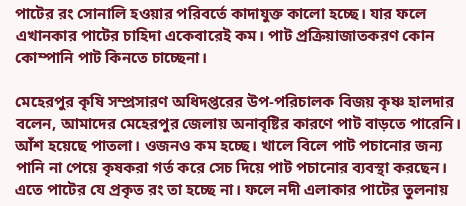পাটের রং সোনালি হওয়ার পরিবর্তে কাদাযুক্ত কালো হচ্ছে। যার ফলে এখানকার পাটের চাহিদা একেবারেই কম। পাট প্রক্রিয়াজাতকরণ কোন কোম্পানি পাট কিনতে চাচ্ছেনা।

মেহেরপুর কৃষি সম্প্রসারণ অধিদপ্তরের উপ-পরিচালক বিজয় কৃষ্ণ হালদার বলেন, আমাদের মেহেরপুর জেলায় অনাবৃষ্টির কারণে পাট বাড়তে পারেনি। আঁশ হয়েছে পাতলা। ওজনও কম হচ্ছে। খালে বিলে পাট পচানোর জন্য পানি না পেয়ে কৃষকরা গর্ত করে সেচ দিয়ে পাট পচানোর ব্যবস্থা করছেন। এতে পাটের যে প্রকৃত রং তা হচ্ছে না। ফলে নদী এলাকার পাটের তুলনায়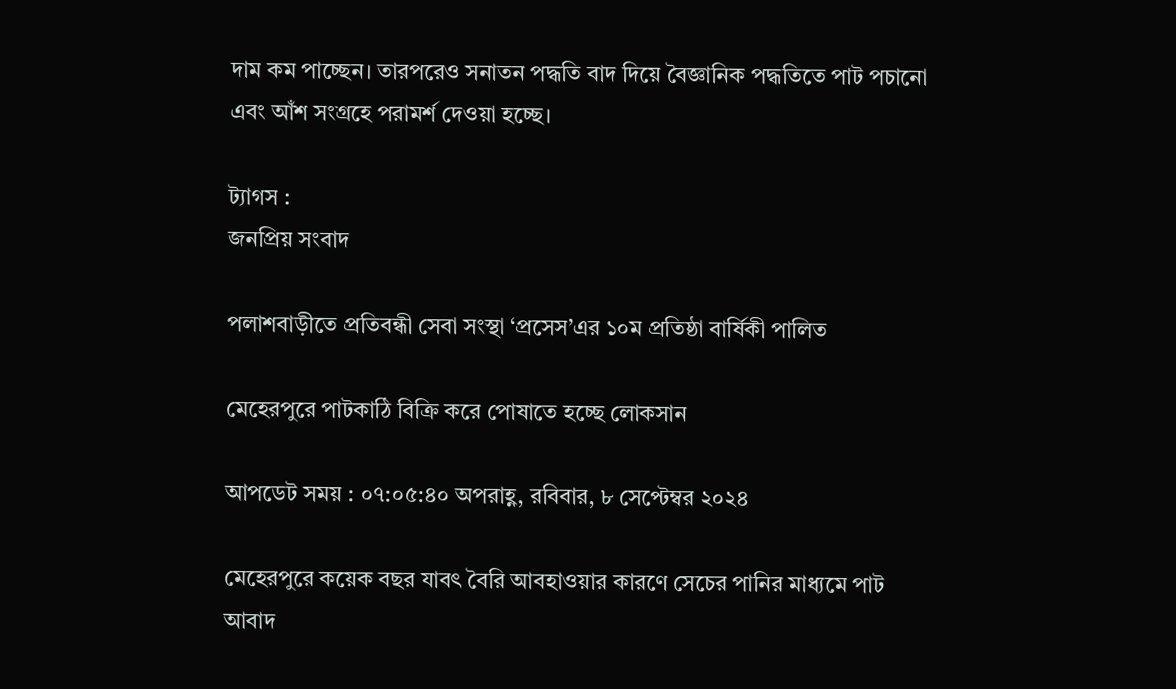দাম কম পাচ্ছেন। তারপরেও সনাতন পদ্ধতি বাদ দিয়ে বৈজ্ঞানিক পদ্ধতিতে পাট পচানো এবং আঁশ সংগ্রহে পরামর্শ দেওয়া হচ্ছে।

ট্যাগস :
জনপ্রিয় সংবাদ

পলাশবাড়ীতে প্রতিবন্ধী সেবা সংস্থা ‘প্রসেস’এর ১০ম প্রতিষ্ঠা বার্ষিকী পালিত

মেহেরপুরে পাটকাঠি বিক্রি করে পোষাতে হচ্ছে লোকসান

আপডেট সময় : ০৭:০৫:৪০ অপরাহ্ণ, রবিবার, ৮ সেপ্টেম্বর ২০২৪

মেহেরপুরে কয়েক বছর যাবৎ বৈরি আবহাওয়ার কারণে সেচের পানির মাধ্যমে পাট আবাদ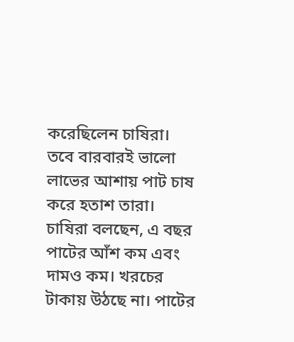করেছিলেন চাষিরা। তবে বারবারই ভালো লাভের আশায় পাট চাষ করে হতাশ তারা। চাষিরা বলছেন, এ বছর পাটের আঁশ কম এবং দামও কম। খরচের টাকায় উঠছে না। পাটের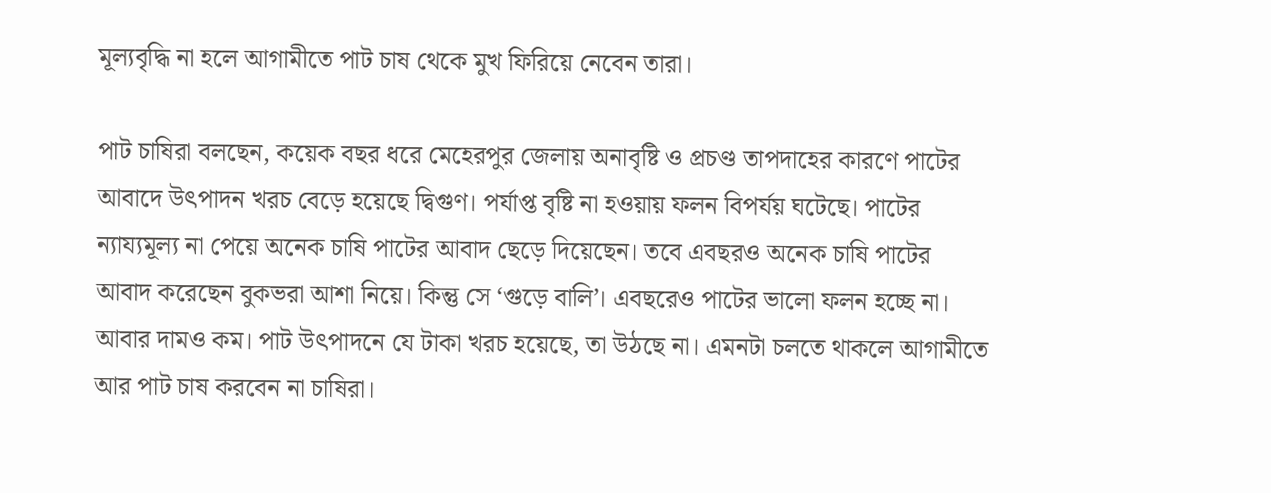মূল্যবৃদ্ধি না হলে আগামীতে পাট চাষ থেকে মুখ ফিরিয়ে নেবেন তারা।

পাট চাষিরা বলছেন, কয়েক বছর ধরে মেহেরপুর জেলায় অনাবৃষ্টি ও প্রচণ্ড তাপদাহের কারণে পাটের আবাদে উৎপাদন খরচ বেড়ে হয়েছে দ্বিগুণ। পর্যাপ্ত বৃষ্টি না হওয়ায় ফলন বিপর্যয় ঘটেছে। পাটের ন্যায্যমূল্য না পেয়ে অনেক চাষি পাটের আবাদ ছেড়ে দিয়েছেন। তবে এবছরও অনেক চাষি পাটের আবাদ করেছেন বুকভরা আশা নিয়ে। কিন্তু সে ‘গুড়ে বালি’। এবছরেও পাটের ভালো ফলন হচ্ছে না। আবার দামও কম। পাট উৎপাদনে যে টাকা খরচ হয়েছে, তা উঠছে না। এমনটা চলতে থাকলে আগামীতে আর পাট চাষ করবেন না চাষিরা।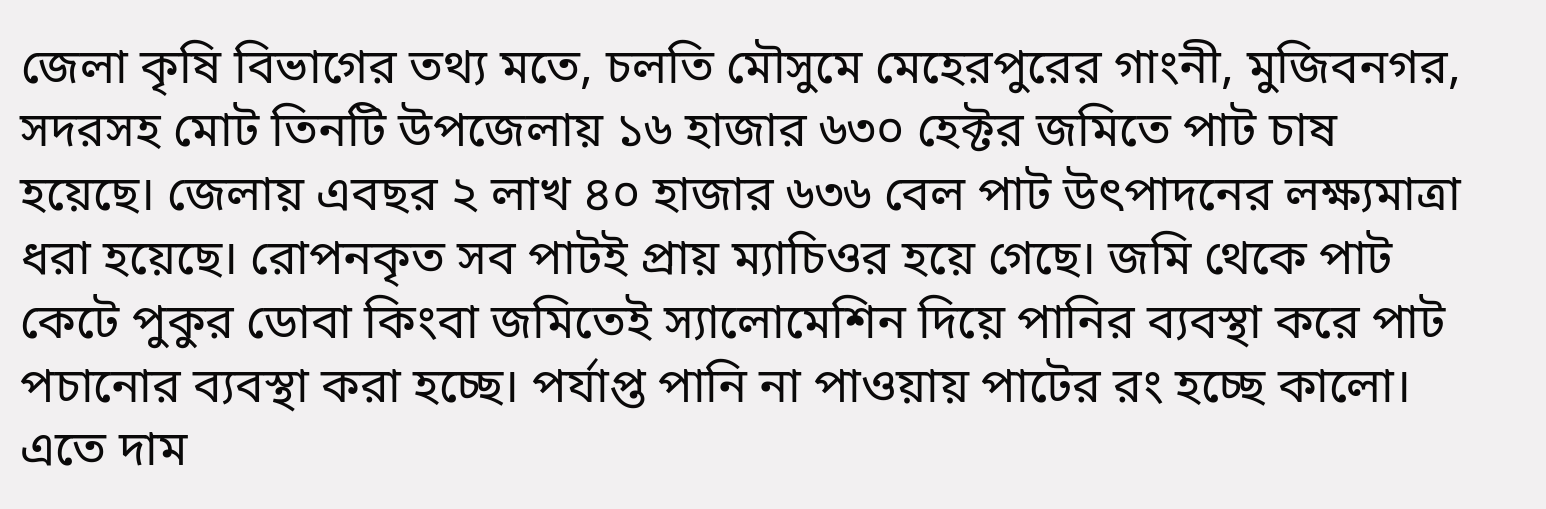জেলা কৃষি বিভাগের তথ্য মতে, চলতি মৌসুমে মেহেরপুরের গাংনী, মুজিবনগর, সদরসহ মোট তিনটি উপজেলায় ১৬ হাজার ৬৩০ হেক্টর জমিতে পাট চাষ হয়েছে। জেলায় এবছর ২ লাখ ৪০ হাজার ৬৩৬ বেল পাট উৎপাদনের লক্ষ্যমাত্রা ধরা হয়েছে। রোপনকৃত সব পাটই প্রায় ম্যাচিওর হয়ে গেছে। জমি থেকে পাট কেটে পুকুর ডোবা কিংবা জমিতেই স্যালোমেশিন দিয়ে পানির ব্যবস্থা করে পাট পচানোর ব্যবস্থা করা হচ্ছে। পর্যাপ্ত পানি না পাওয়ায় পাটের রং হচ্ছে কালো। এতে দাম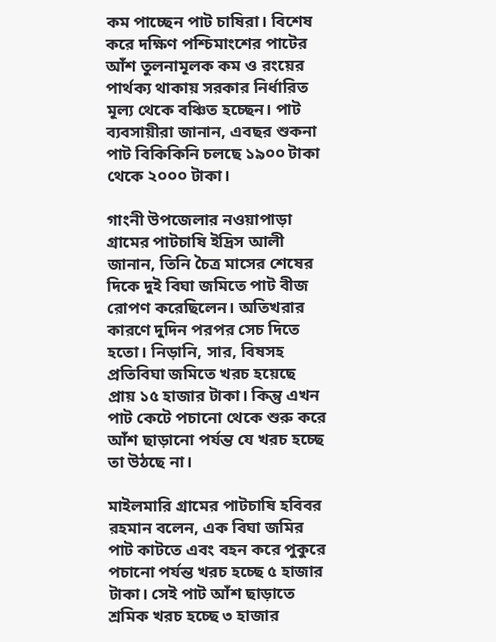কম পাচ্ছেন পাট চাষিরা। বিশেষ করে দক্ষিণ পশ্চিমাংশের পাটের আঁশ তুলনামূলক কম ও রংয়ের পার্থক্য থাকায় সরকার নির্ধারিত মূল্য থেকে বঞ্চিত হচ্ছেন। পাট ব্যবসায়ীরা জানান, এবছর শুকনা পাট বিকিকিনি চলছে ১৯০০ টাকা থেকে ২০০০ টাকা।

গাংনী উপজেলার নওয়াপাড়া গ্রামের পাটচাষি ইদ্রিস আলী জানান, তিনি চৈত্র মাসের শেষের দিকে দুই বিঘা জমিতে পাট বীজ রোপণ করেছিলেন। অতিখরার কারণে দুদিন পরপর সেচ দিতে হতো। নিড়ানি, সার, বিষসহ প্রতিবিঘা জমিতে খরচ হয়েছে প্রায় ১৫ হাজার টাকা। কিন্তু এখন পাট কেটে পচানো থেকে শুরু করে আঁশ ছাড়ানো পর্যন্ত যে খরচ হচ্ছে তা উঠছে না।

মাইলমারি গ্রামের পাটচাষি হবিবর রহমান বলেন, এক বিঘা জমির পাট কাটতে এবং বহন করে পুকুরে পচানো পর্যন্ত খরচ হচ্ছে ৫ হাজার টাকা। সেই পাট আঁশ ছাড়াতে শ্রমিক খরচ হচ্ছে ৩ হাজার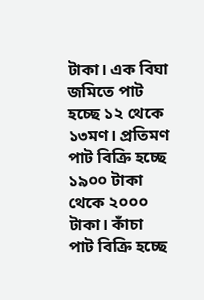টাকা। এক বিঘা জমিতে পাট হচ্ছে ১২ থেকে ১৩মণ। প্রতিমণ পাট বিক্রি হচ্ছে ১৯০০ টাকা থেকে ২০০০ টাকা। কাঁচা পাট বিক্রি হচ্ছে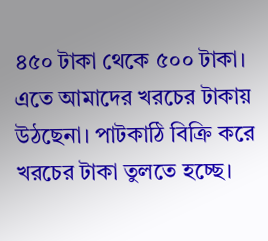৪৫০ টাকা থেকে ৫০০ টাকা। এতে আমাদের খরচের টাকায় উঠছেনা। পাটকাঠি বিক্রি করে খরচের টাকা তুলতে হচ্ছে।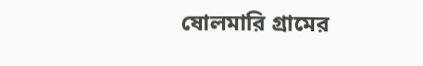ষোলমারি গ্রামের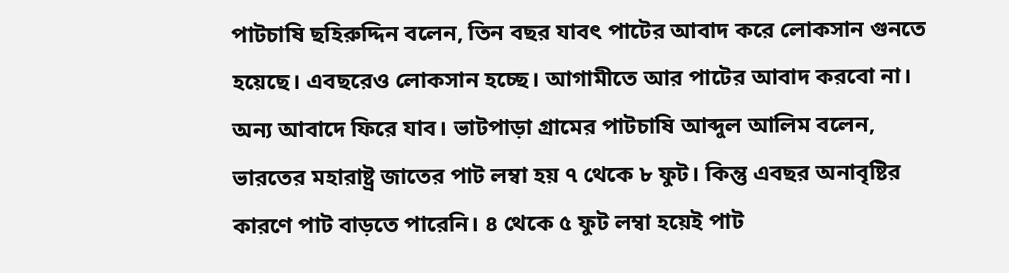পাটচাষি ছহিরুদ্দিন বলেন, তিন বছর যাবৎ পাটের আবাদ করে লোকসান গুনতে হয়েছে। এবছরেও লোকসান হচ্ছে। আগামীতে আর পাটের আবাদ করবো না। অন্য আবাদে ফিরে যাব। ভাটপাড়া গ্রামের পাটচাষি আব্দুল আলিম বলেন, ভারতের মহারাষ্ট্র জাতের পাট লম্বা হয় ৭ থেকে ৮ ফুট। কিন্তু এবছর অনাবৃষ্টির কারণে পাট বাড়তে পারেনি। ৪ থেকে ৫ ফুট লম্বা হয়েই পাট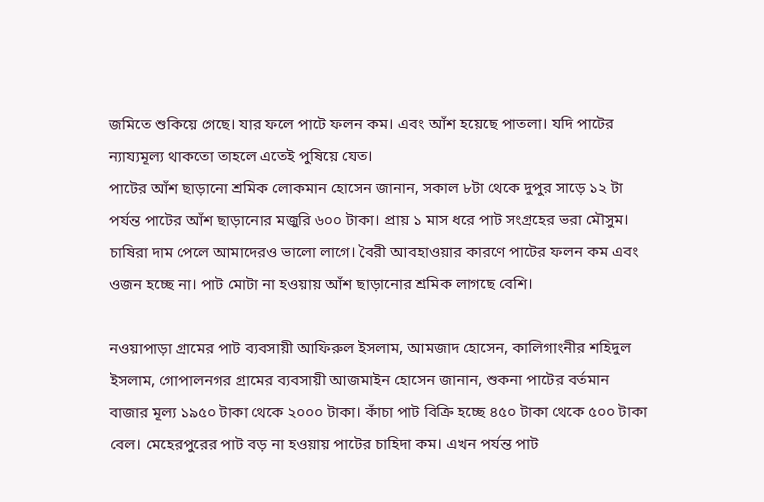জমিতে শুকিয়ে গেছে। যার ফলে পাটে ফলন কম। এবং আঁশ হয়েছে পাতলা। যদি পাটের ন্যায্যমূল্য থাকতো তাহলে এতেই পুষিয়ে যেত।
পাটের আঁশ ছাড়ানো শ্রমিক লোকমান হোসেন জানান, সকাল ৮টা থেকে দুপুর সাড়ে ১২ টা পর্যন্ত পাটের আঁশ ছাড়ানোর মজুরি ৬০০ টাকা। প্রায় ১ মাস ধরে পাট সংগ্রহের ভরা মৌসুম। চাষিরা দাম পেলে আমাদেরও ভালো লাগে। বৈরী আবহাওয়ার কারণে পাটের ফলন কম এবং ওজন হচ্ছে না। পাট মোটা না হওয়ায় আঁশ ছাড়ানোর শ্রমিক লাগছে বেশি।

নওয়াপাড়া গ্রামের পাট ব্যবসায়ী আফিরুল ইসলাম, আমজাদ হোসেন, কালিগাংনীর শহিদুল ইসলাম, গোপালনগর গ্রামের ব্যবসায়ী আজমাইন হোসেন জানান, শুকনা পাটের বর্তমান বাজার মূল্য ১৯৫০ টাকা থেকে ২০০০ টাকা। কাঁচা পাট বিক্রি হচ্ছে ৪৫০ টাকা থেকে ৫০০ টাকা বেল। মেহেরপুরের পাট বড় না হওয়ায় পাটের চাহিদা কম। এখন পর্যন্ত পাট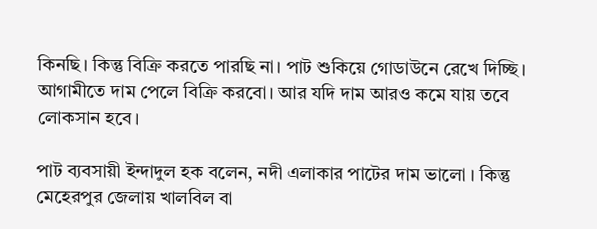কিনছি। কিন্তু বিক্রি করতে পারছি না। পাট শুকিয়ে গোডাউনে রেখে দিচ্ছি। আগামীতে দাম পেলে বিক্রি করবো। আর যদি দাম আরও কমে যায় তবে লোকসান হবে।

পাট ব্যবসায়ী ইন্দাদুল হক বলেন, নদী এলাকার পাটের দাম ভালো । কিন্তু মেহেরপুর জেলায় খালবিল বা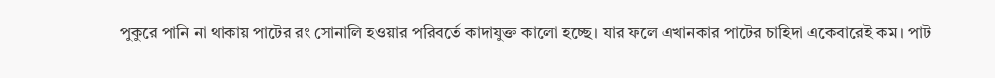পুকুরে পানি না থাকায় পাটের রং সোনালি হওয়ার পরিবর্তে কাদাযুক্ত কালো হচ্ছে। যার ফলে এখানকার পাটের চাহিদা একেবারেই কম। পাট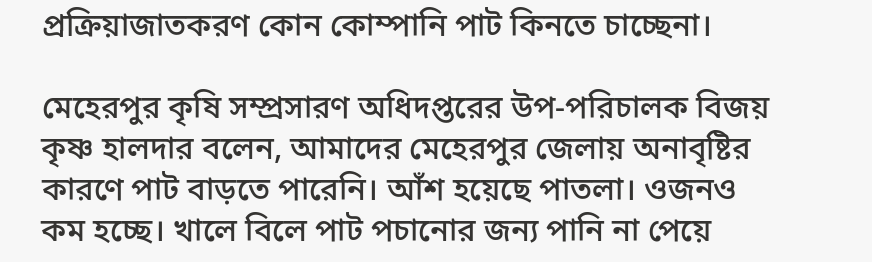প্রক্রিয়াজাতকরণ কোন কোম্পানি পাট কিনতে চাচ্ছেনা।

মেহেরপুর কৃষি সম্প্রসারণ অধিদপ্তরের উপ-পরিচালক বিজয় কৃষ্ণ হালদার বলেন, আমাদের মেহেরপুর জেলায় অনাবৃষ্টির কারণে পাট বাড়তে পারেনি। আঁশ হয়েছে পাতলা। ওজনও কম হচ্ছে। খালে বিলে পাট পচানোর জন্য পানি না পেয়ে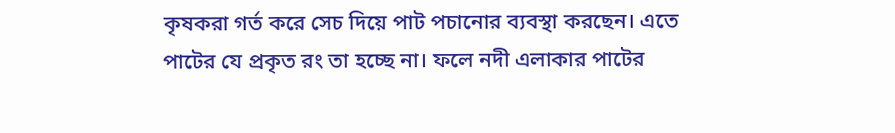কৃষকরা গর্ত করে সেচ দিয়ে পাট পচানোর ব্যবস্থা করছেন। এতে পাটের যে প্রকৃত রং তা হচ্ছে না। ফলে নদী এলাকার পাটের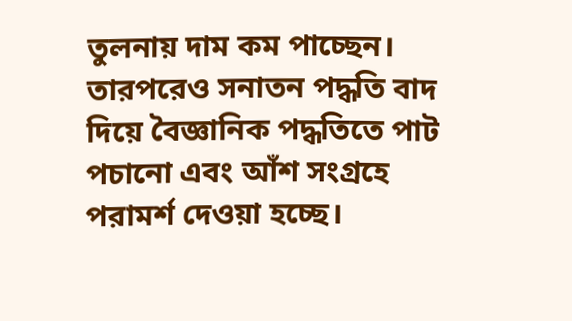তুলনায় দাম কম পাচ্ছেন। তারপরেও সনাতন পদ্ধতি বাদ দিয়ে বৈজ্ঞানিক পদ্ধতিতে পাট পচানো এবং আঁশ সংগ্রহে পরামর্শ দেওয়া হচ্ছে।